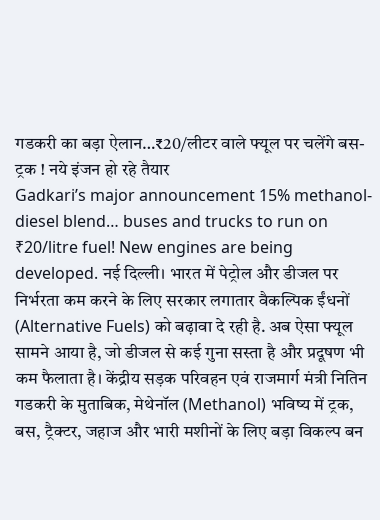गडकरी का बड़ा ऐलान…₹20/लीटर वाले फ्यूल पर चलेंगे बस-ट्रक ! नये इंजन हो रहे तैयार
Gadkari’s major announcement 15% methanol-diesel blend… buses and trucks to run on ₹20/litre fuel! New engines are being developed. नई दिल्ली। भारत में पेट्रोल और डीजल पर निर्भरता कम करने के लिए सरकार लगातार वैकल्पिक ईंधनों (Alternative Fuels) को बढ़ावा दे रही है. अब ऐसा फ्यूल सामने आया है, जो डीजल से कई गुना सस्ता है और प्रदूषण भी कम फैलाता है। केंद्रीय सड़क परिवहन एवं राजमार्ग मंत्री नितिन गडकरी के मुताबिक, मेथेनॉल (Methanol) भविष्य में ट्रक, बस, ट्रैक्टर, जहाज और भारी मशीनों के लिए बड़ा विकल्प बन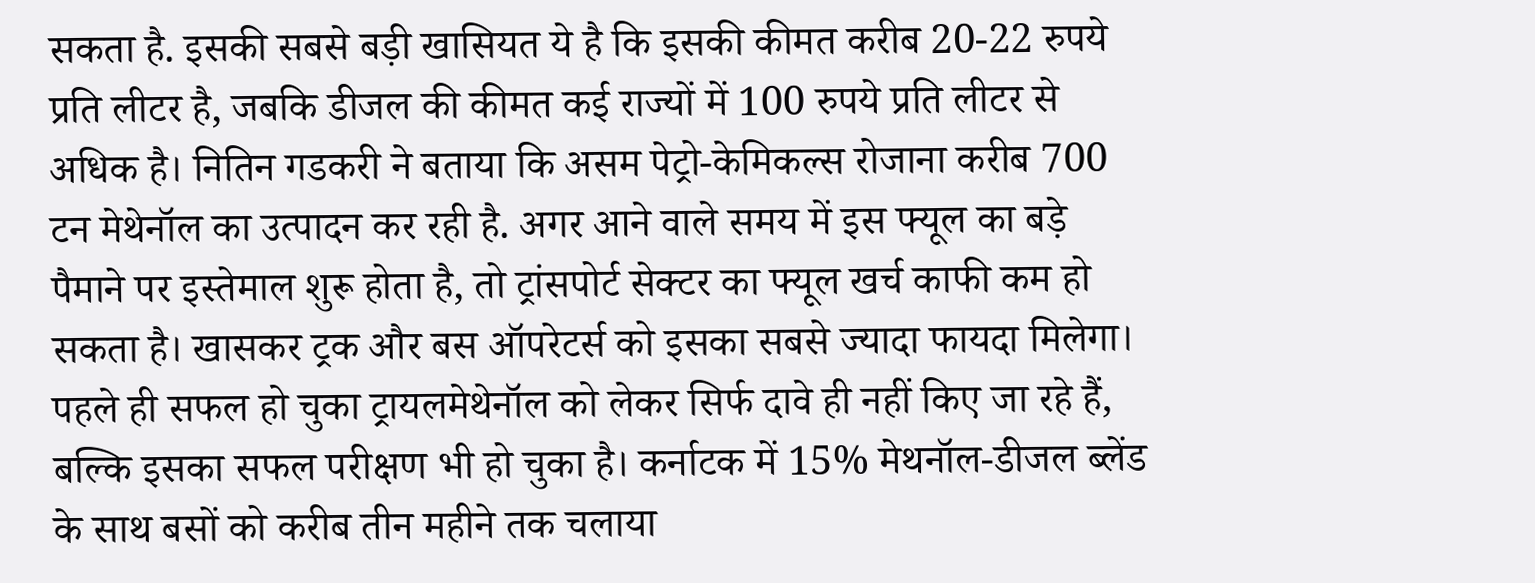सकता है. इसकी सबसे बड़ी खासियत ये है कि इसकी कीमत करीब 20-22 रुपये प्रति लीटर है, जबकि डीजल की कीमत कई राज्यों में 100 रुपये प्रति लीटर से अधिक है। नितिन गडकरी ने बताया कि असम पेट्रो-केमिकल्स रोजाना करीब 700 टन मेथेनॉल का उत्पादन कर रही है. अगर आने वाले समय में इस फ्यूल का बड़े पैमाने पर इस्तेमाल शुरू होता है, तो ट्रांसपोर्ट सेक्टर का फ्यूल खर्च काफी कम हो सकता है। खासकर ट्रक और बस ऑपरेटर्स को इसका सबसे ज्यादा फायदा मिलेगा। पहले ही सफल हो चुका ट्रायलमेथेनॉल को लेकर सिर्फ दावे ही नहीं किए जा रहे हैं, बल्कि इसका सफल परीक्षण भी हो चुका है। कर्नाटक में 15% मेथनॉल-डीजल ब्लेंड के साथ बसों को करीब तीन महीने तक चलाया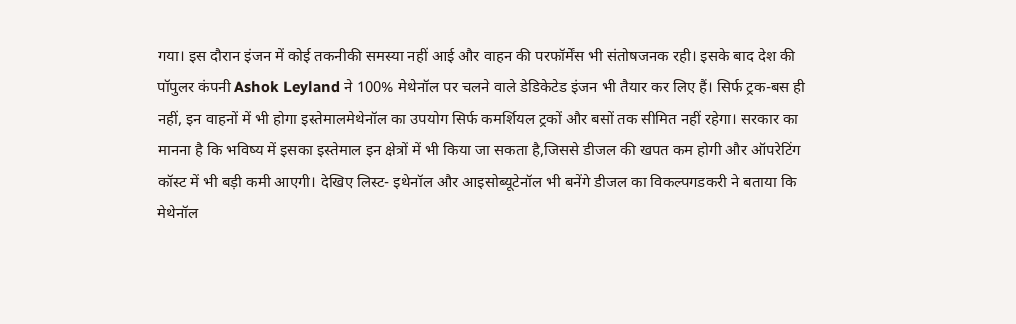गया। इस दौरान इंजन में कोई तकनीकी समस्या नहीं आई और वाहन की परफॉर्मेंस भी संतोषजनक रही। इसके बाद देश की पॉपुलर कंपनी Ashok Leyland ने 100% मेथेनॉल पर चलने वाले डेडिकेटेड इंजन भी तैयार कर लिए हैं। सिर्फ ट्रक-बस ही नहीं, इन वाहनों में भी होगा इस्तेमालमेथेनॉल का उपयोग सिर्फ कमर्शियल ट्रकों और बसों तक सीमित नहीं रहेगा। सरकार का मानना है कि भविष्य में इसका इस्तेमाल इन क्षेत्रों में भी किया जा सकता है,जिससे डीजल की खपत कम होगी और ऑपरेटिंग कॉस्ट में भी बड़ी कमी आएगी। देखिए लिस्ट- इथेनॉल और आइसोब्यूटेनॉल भी बनेंगे डीजल का विकल्पगडकरी ने बताया कि मेथेनॉल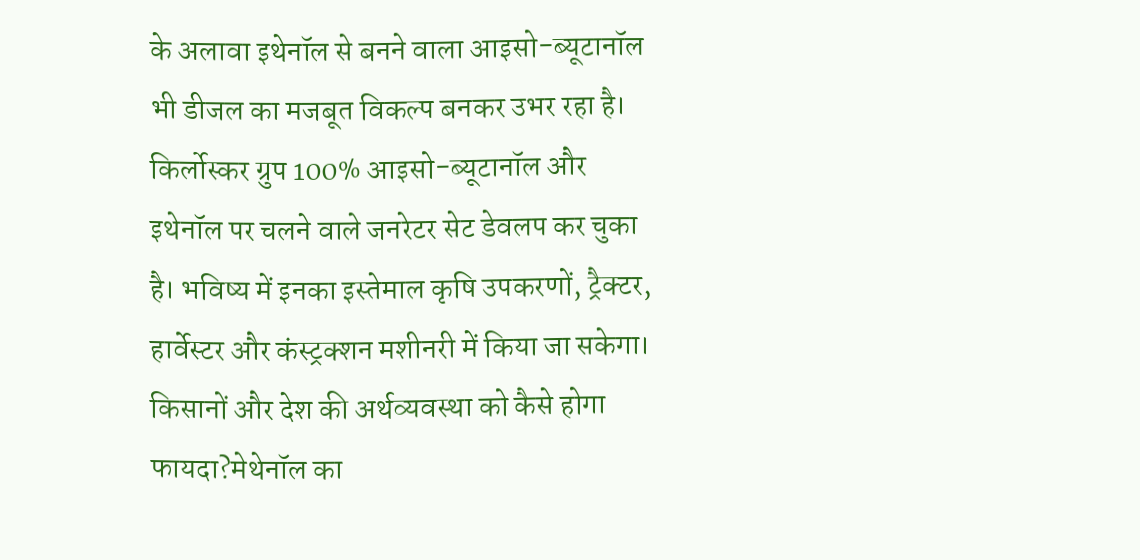के अलावा इथेनॉल से बनने वाला आइसो-ब्यूटानॉल भी डीजल का मजबूत विकल्प बनकर उभर रहा है। किर्लोस्कर ग्रुप 100% आइसो-ब्यूटानॉल और इथेनॉल पर चलने वाले जनरेटर सेट डेवलप कर चुका है। भविष्य में इनका इस्तेमाल कृषि उपकरणों, ट्रैक्टर, हार्वेस्टर और कंस्ट्रक्शन मशीनरी में किया जा सकेगा। किसानों और देश की अर्थव्यवस्था को कैसे होगा फायदा?मेथेनॉल का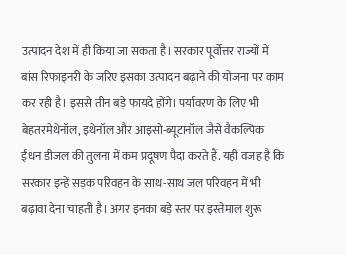उत्पादन देश में ही किया जा सकता है। सरकार पूर्वोत्तर राज्यों में बांस रिफाइनरी के जरिए इसका उत्पादन बढ़ाने की योजना पर काम कर रही है। इससे तीन बड़े फायदे होंगे। पर्यावरण के लिए भी बेहतरमेथेनॉल, इथेनॉल और आइसो-ब्यूटानॉल जैसे वैकल्पिक ईंधन डीजल की तुलना में कम प्रदूषण पैदा करते हैं. यही वजह है कि सरकार इन्हें सड़क परिवहन के साथ-साथ जल परिवहन में भी बढ़ावा देना चाहती है। अगर इनका बड़े स्तर पर इस्तेमाल शुरू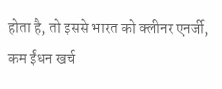होता है, तो इससे भारत को क्लीनर एनर्जी, कम ईंधन खर्च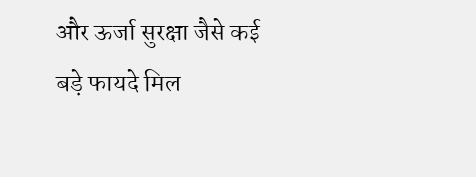और ऊर्जा सुरक्षा जैसे कई बड़े फायदे मिल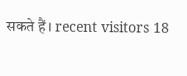सकते हैं। recent visitors 18